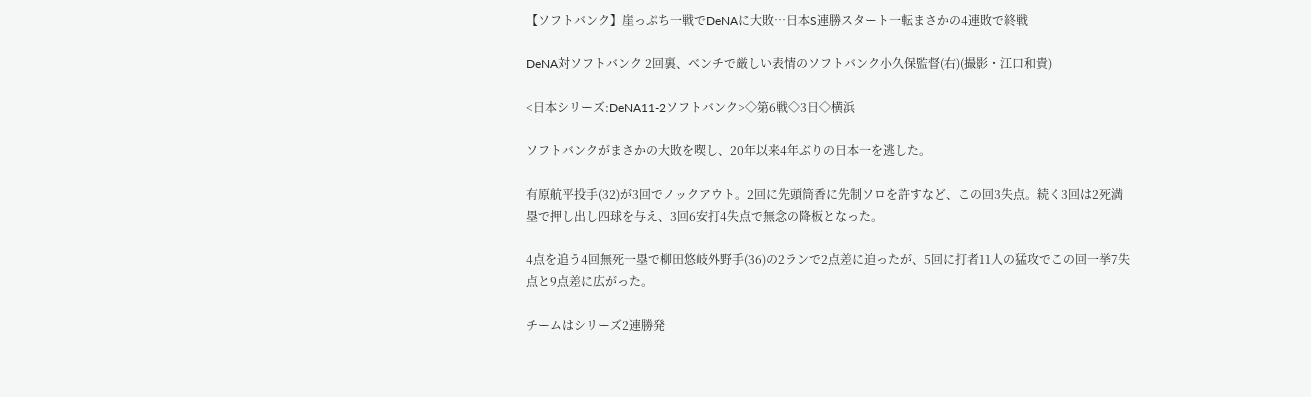【ソフトバンク】崖っぷち一戦でDeNAに大敗…日本S連勝スタート一転まさかの4連敗で終戦

DeNA対ソフトバンク 2回裏、ベンチで厳しい表情のソフトバンク小久保監督(右)(撮影・江口和貴)

<日本シリーズ:DeNA11-2ソフトバンク>◇第6戦◇3日◇横浜

ソフトバンクがまさかの大敗を喫し、20年以来4年ぶりの日本一を逃した。

有原航平投手(32)が3回でノックアウト。2回に先頭筒香に先制ソロを許すなど、この回3失点。続く3回は2死満塁で押し出し四球を与え、3回6安打4失点で無念の降板となった。

4点を追う4回無死一塁で柳田悠岐外野手(36)の2ランで2点差に迫ったが、5回に打者11人の猛攻でこの回一挙7失点と9点差に広がった。

チームはシリーズ2連勝発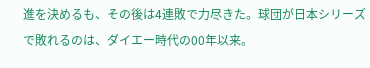進を決めるも、その後は4連敗で力尽きた。球団が日本シリーズで敗れるのは、ダイエー時代の00年以来。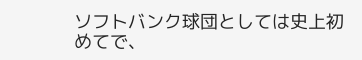ソフトバンク球団としては史上初めてで、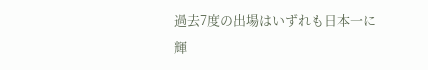過去7度の出場はいずれも日本一に輝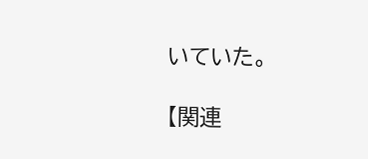いていた。

【関連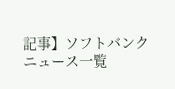記事】ソフトバンクニュース一覧